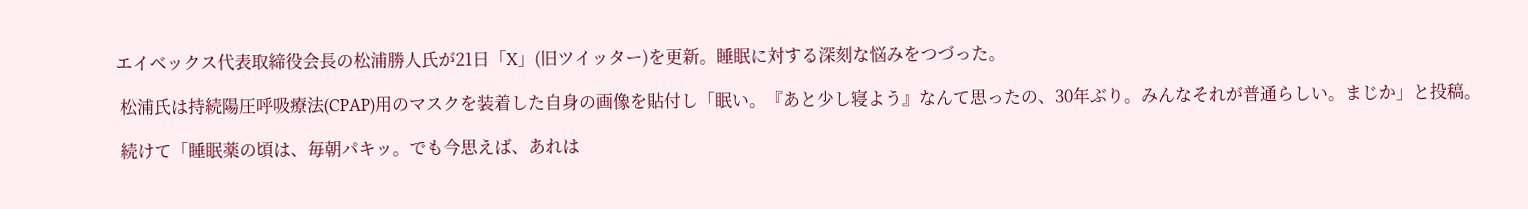エイベックス代表取締役会長の松浦勝人氏が21日「X」(旧ツイッター)を更新。睡眠に対する深刻な悩みをつづった。

 松浦氏は持続陽圧呼吸療法(CPAP)用のマスクを装着した自身の画像を貼付し「眠い。『あと少し寝よう』なんて思ったの、30年ぶり。みんなそれが普通らしい。まじか」と投稿。

 続けて「睡眠薬の頃は、毎朝パキッ。でも今思えば、あれは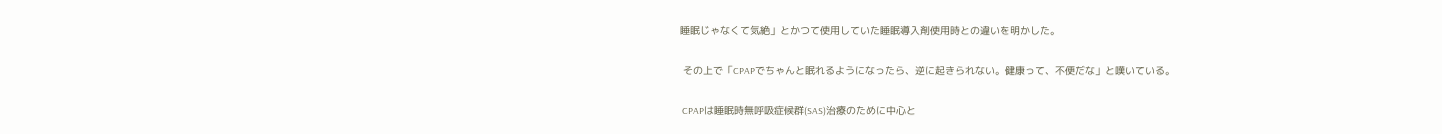睡眠じゃなくて気絶」とかつて使用していた睡眠導入剤使用時との違いを明かした。

 その上で「CPAPでちゃんと眠れるようになったら、逆に起きられない。健康って、不便だな」と嘆いている。

 CPAPは睡眠時無呼吸症候群(SAS)治療のために中心と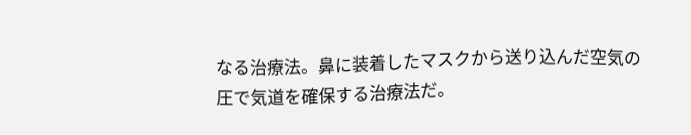なる治療法。鼻に装着したマスクから送り込んだ空気の圧で気道を確保する治療法だ。